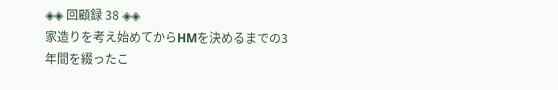◈◈ 回顧録 38 ◈◈
家造りを考え始めてからHMを決めるまでの3年間を綴ったこ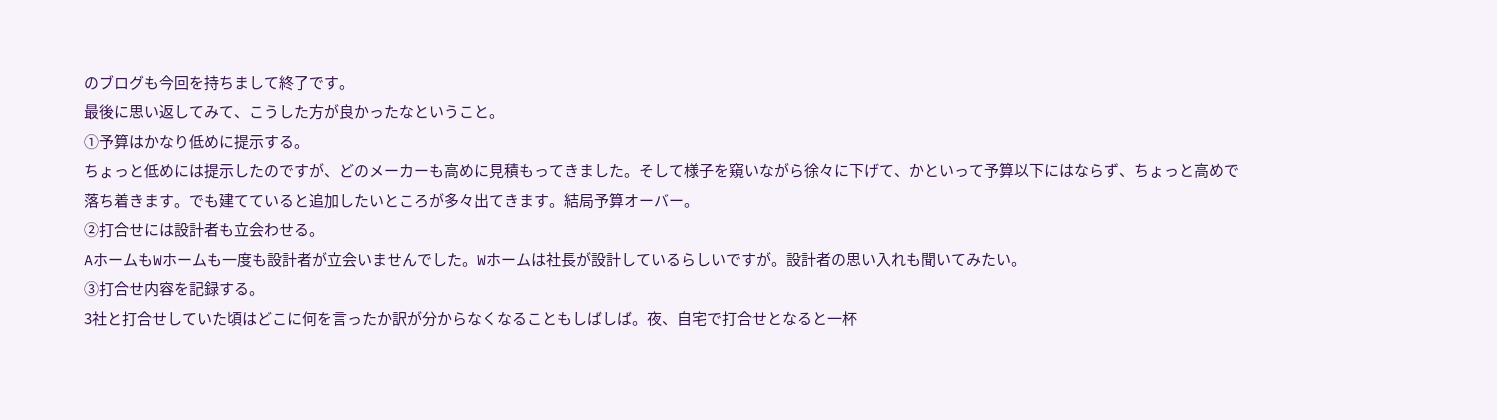のブログも今回を持ちまして終了です。
最後に思い返してみて、こうした方が良かったなということ。
①予算はかなり低めに提示する。
ちょっと低めには提示したのですが、どのメーカーも高めに見積もってきました。そして様子を窺いながら徐々に下げて、かといって予算以下にはならず、ちょっと高めで落ち着きます。でも建てていると追加したいところが多々出てきます。結局予算オーバー。
②打合せには設計者も立会わせる。
AホームもWホームも一度も設計者が立会いませんでした。Wホームは社長が設計しているらしいですが。設計者の思い入れも聞いてみたい。
③打合せ内容を記録する。
3社と打合せしていた頃はどこに何を言ったか訳が分からなくなることもしばしば。夜、自宅で打合せとなると一杯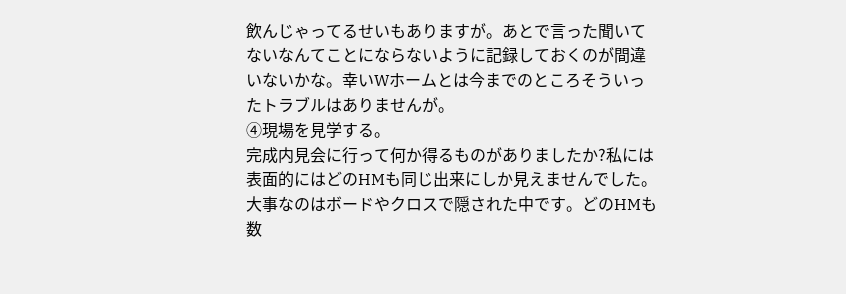飲んじゃってるせいもありますが。あとで言った聞いてないなんてことにならないように記録しておくのが間違いないかな。幸いWホームとは今までのところそういったトラブルはありませんが。
④現場を見学する。
完成内見会に行って何か得るものがありましたか?私には表面的にはどのHMも同じ出来にしか見えませんでした。大事なのはボードやクロスで隠された中です。どのHMも数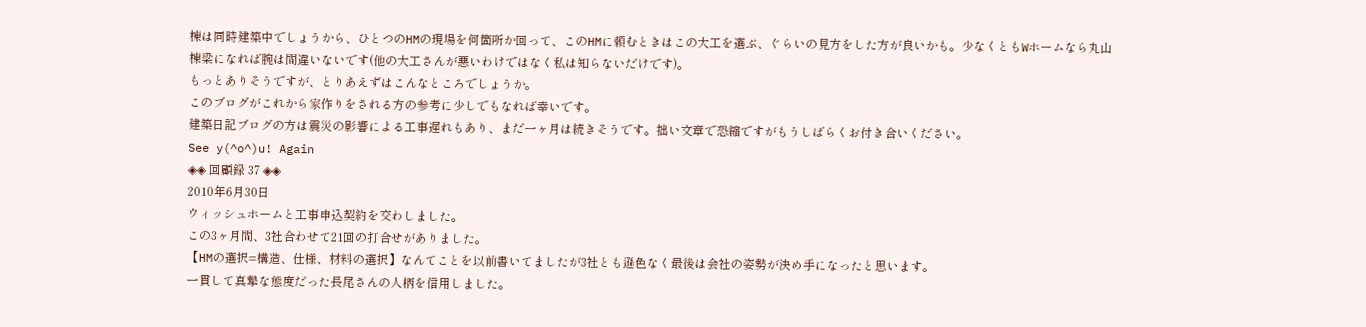棟は同時建築中でしょうから、ひとつのHMの現場を何箇所か回って、このHMに頼むときはこの大工を選ぶ、ぐらいの見方をした方が良いかも。少なくともWホームなら丸山棟梁になれば腕は間違いないです(他の大工さんが悪いわけではなく私は知らないだけです)。
もっとありそうですが、とりあえずはこんなところでしょうか。
このブログがこれから家作りをされる方の参考に少しでもなれば幸いです。
建築日記ブログの方は震災の影響による工事遅れもあり、まだ一ヶ月は続きそうです。拙い文章で恐縮ですがもうしばらくお付き合いください。
See y(^o^)u! Again
◈◈ 回顧録 37 ◈◈
2010年6月30日
ウィッシュホームと工事申込契約を交わしました。
この3ヶ月間、3社合わせて21回の打合せがありました。
【HMの選択=構造、仕様、材料の選択】なんてことを以前書いてましたが3社とも遜色なく最後は会社の姿勢が決め手になったと思います。
一貫して真摯な態度だった長尾さんの人柄を信用しました。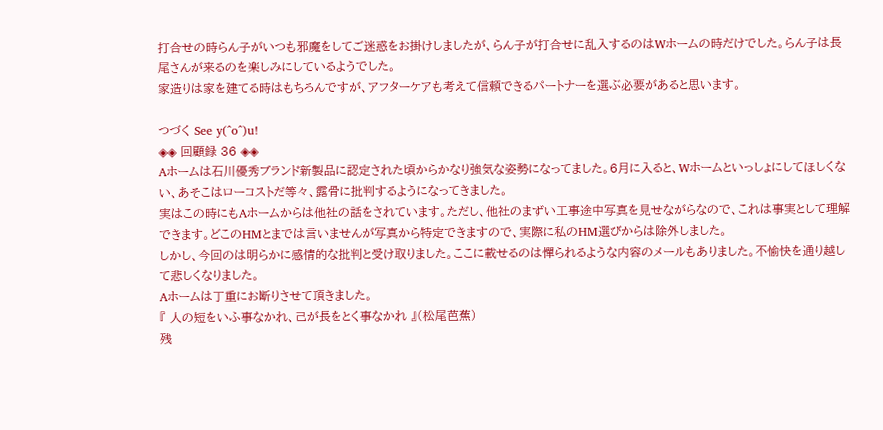打合せの時らん子がいつも邪魔をしてご迷惑をお掛けしましたが、らん子が打合せに乱入するのはWホームの時だけでした。らん子は長尾さんが来るのを楽しみにしているようでした。
家造りは家を建てる時はもちろんですが、アフターケアも考えて信頼できるパートナーを選ぶ必要があると思います。

つづく See y(^o^)u!
◈◈ 回顧録 36 ◈◈
Aホームは石川優秀ブランド新製品に認定された頃からかなり強気な姿勢になってました。6月に入ると、Wホームといっしょにしてほしくない、あそこはローコストだ等々、露骨に批判するようになってきました。
実はこの時にもAホームからは他社の話をされています。ただし、他社のまずい工事途中写真を見せながらなので、これは事実として理解できます。どこのHMとまでは言いませんが写真から特定できますので、実際に私のHM選びからは除外しました。
しかし、今回のは明らかに感情的な批判と受け取りました。ここに載せるのは憚られるような内容のメールもありました。不愉快を通り越して悲しくなりました。
Aホームは丁重にお断りさせて頂きました。
『 人の短をいふ事なかれ、己が長をとく事なかれ 』(松尾芭蕉)
残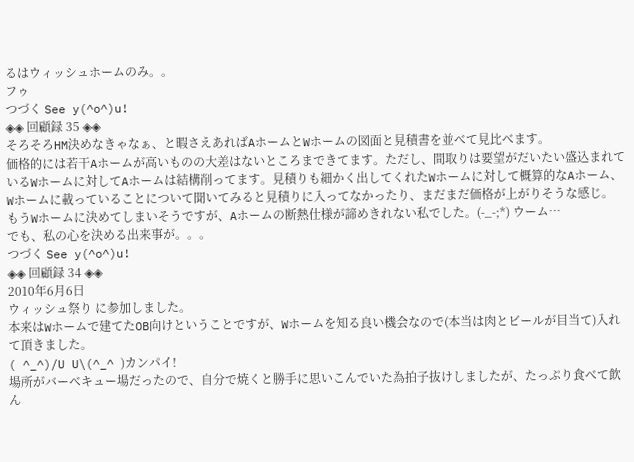るはウィッシュホームのみ。。
フゥ
つづく See y(^o^)u!
◈◈ 回顧録 35 ◈◈
そろそろHM決めなきゃなぁ、と暇さえあればAホームとWホームの図面と見積書を並べて見比べます。
価格的には若干Aホームが高いものの大差はないところまできてます。ただし、間取りは要望がだいたい盛込まれているWホームに対してAホームは結構削ってます。見積りも細かく出してくれたWホームに対して概算的なAホーム、Wホームに載っていることについて聞いてみると見積りに入ってなかったり、まだまだ価格が上がりそうな感じ。
もうWホームに決めてしまいそうですが、Aホームの断熱仕様が諦めきれない私でした。(-_-;*) ウーム…
でも、私の心を決める出来事が。。。
つづく See y(^o^)u!
◈◈ 回顧録 34 ◈◈
2010年6月6日
ウィッシュ祭り に参加しました。
本来はWホームで建てたOB向けということですが、Wホームを知る良い機会なので(本当は肉とビールが目当て)入れて頂きました。
( ^_^)/U U\(^_^ )カンパイ!
場所がバーベキュー場だったので、自分で焼くと勝手に思いこんでいた為拍子抜けしましたが、たっぷり食べて飲ん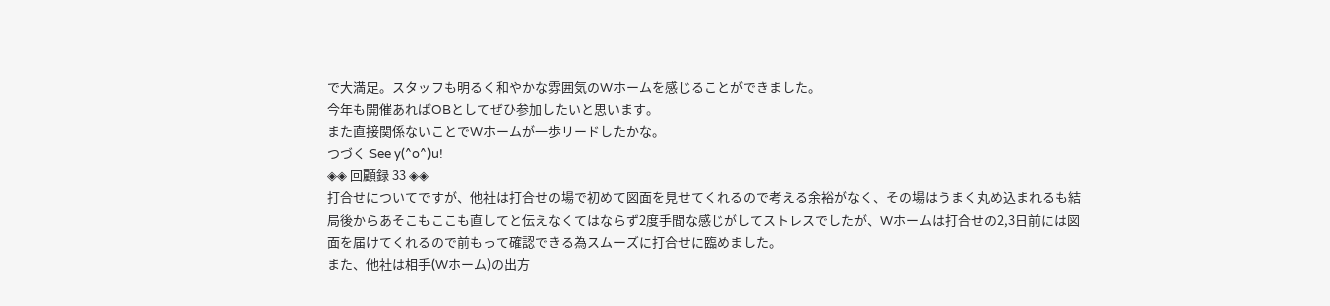で大満足。スタッフも明るく和やかな雰囲気のWホームを感じることができました。
今年も開催あればOBとしてぜひ参加したいと思います。
また直接関係ないことでWホームが一歩リードしたかな。
つづく See y(^o^)u!
◈◈ 回顧録 33 ◈◈
打合せについてですが、他社は打合せの場で初めて図面を見せてくれるので考える余裕がなく、その場はうまく丸め込まれるも結局後からあそこもここも直してと伝えなくてはならず2度手間な感じがしてストレスでしたが、Wホームは打合せの2,3日前には図面を届けてくれるので前もって確認できる為スムーズに打合せに臨めました。
また、他社は相手(Wホーム)の出方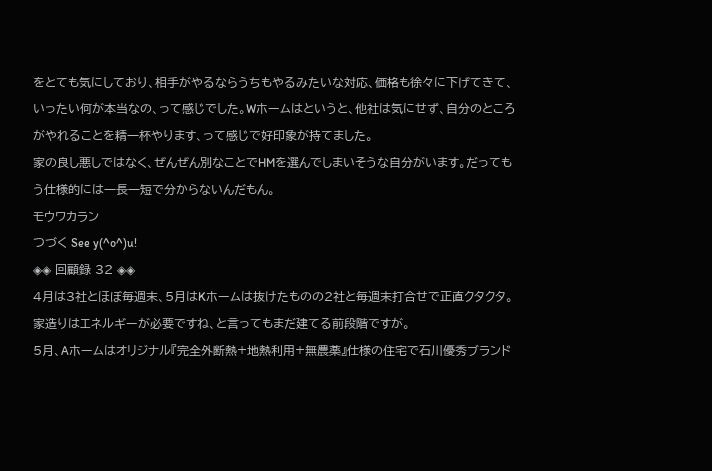をとても気にしており、相手がやるならうちもやるみたいな対応、価格も徐々に下げてきて、いったい何が本当なの、って感じでした。Wホームはというと、他社は気にせず、自分のところがやれることを精一杯やります、って感じで好印象が持てました。
家の良し悪しではなく、ぜんぜん別なことでHMを選んでしまいそうな自分がいます。だってもう仕様的には一長一短で分からないんだもん。
モウワカラン
つづく See y(^o^)u!
◈◈ 回顧録 32 ◈◈
4月は3社とほぼ毎週末、5月はKホームは抜けたものの2社と毎週末打合せで正直クタクタ。家造りはエネルギーが必要ですね、と言ってもまだ建てる前段階ですが。
5月、Aホームはオリジナル『完全外断熱+地熱利用+無農薬』仕様の住宅で石川優秀ブランド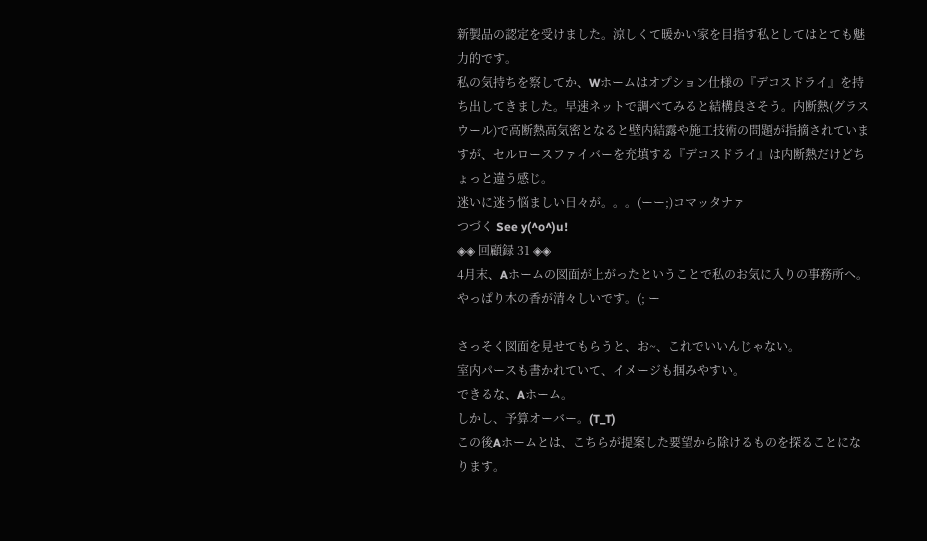新製品の認定を受けました。涼しくて暖かい家を目指す私としてはとても魅力的です。
私の気持ちを察してか、Wホームはオプション仕様の『デコスドライ』を持ち出してきました。早速ネットで調べてみると結構良さそう。内断熱(グラスウール)で高断熱高気密となると壁内結露や施工技術の問題が指摘されていますが、セルロースファイバーを充填する『デコスドライ』は内断熱だけどちょっと違う感じ。
迷いに迷う悩ましい日々が。。。(ーー;)コマッタナァ
つづく See y(^o^)u!
◈◈ 回顧録 31 ◈◈
4月末、Aホームの図面が上がったということで私のお気に入りの事務所へ。やっぱり木の香が清々しいです。(; ー

さっそく図面を見せてもらうと、お~、これでいいんじゃない。
室内パースも書かれていて、イメージも掴みやすい。
できるな、Aホーム。
しかし、予算オーバー。(T_T)
この後Aホームとは、こちらが提案した要望から除けるものを探ることになります。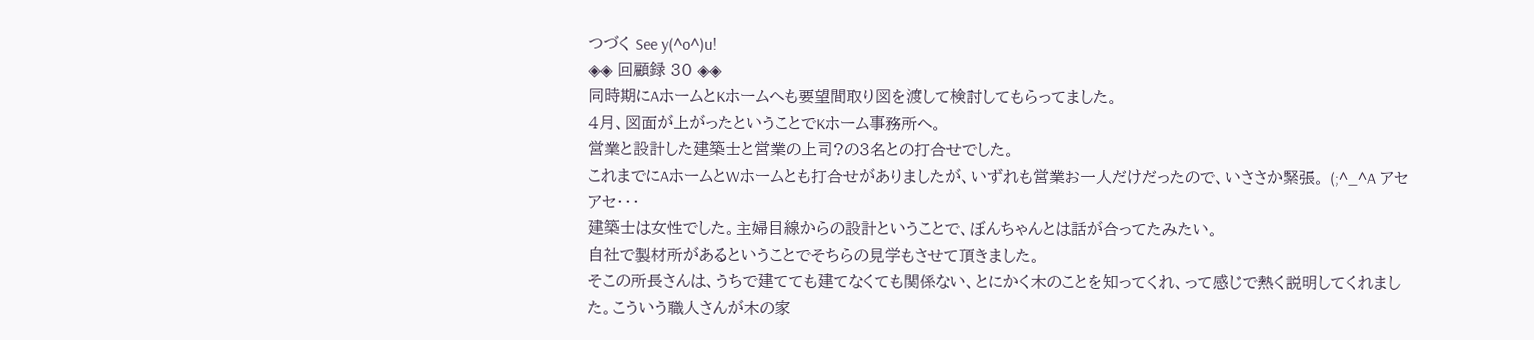つづく See y(^o^)u!
◈◈ 回顧録 30 ◈◈
同時期にAホームとKホームへも要望間取り図を渡して検討してもらってました。
4月、図面が上がったということでKホーム事務所へ。
営業と設計した建築士と営業の上司?の3名との打合せでした。
これまでにAホームとWホームとも打合せがありましたが、いずれも営業お一人だけだったので、いささか緊張。 (;^_^A アセアセ・・・
建築士は女性でした。主婦目線からの設計ということで、ぼんちゃんとは話が合ってたみたい。
自社で製材所があるということでそちらの見学もさせて頂きました。
そこの所長さんは、うちで建てても建てなくても関係ない、とにかく木のことを知ってくれ、って感じで熱く説明してくれました。こういう職人さんが木の家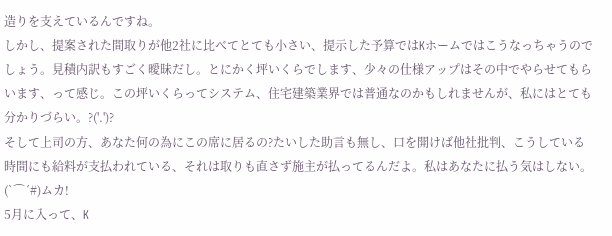造りを支えているんですね。
しかし、提案された間取りが他2社に比べてとても小さい、提示した予算ではKホームではこうなっちゃうのでしょう。見積内訳もすごく曖昧だし。とにかく坪いくらでします、少々の仕様アップはその中でやらせてもらいます、って感じ。この坪いくらってシステム、住宅建築業界では普通なのかもしれませんが、私にはとても分かりづらい。?('.')?
そして上司の方、あなた何の為にこの席に居るの?たいした助言も無し、口を開けば他社批判、こうしている時間にも給料が支払われている、それは取りも直さず施主が払ってるんだよ。私はあなたに払う気はしない。
(`⌒´#)ムカ!
5月に入って、K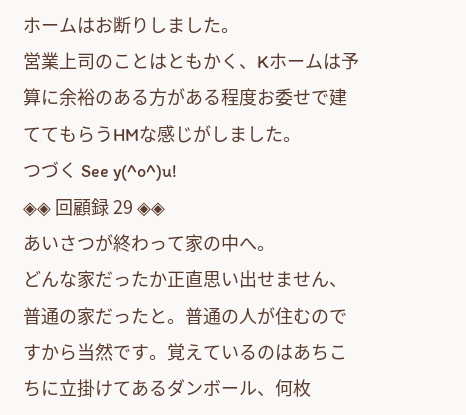ホームはお断りしました。
営業上司のことはともかく、Kホームは予算に余裕のある方がある程度お委せで建ててもらうHMな感じがしました。
つづく See y(^o^)u!
◈◈ 回顧録 29 ◈◈
あいさつが終わって家の中へ。
どんな家だったか正直思い出せません、普通の家だったと。普通の人が住むのですから当然です。覚えているのはあちこちに立掛けてあるダンボール、何枚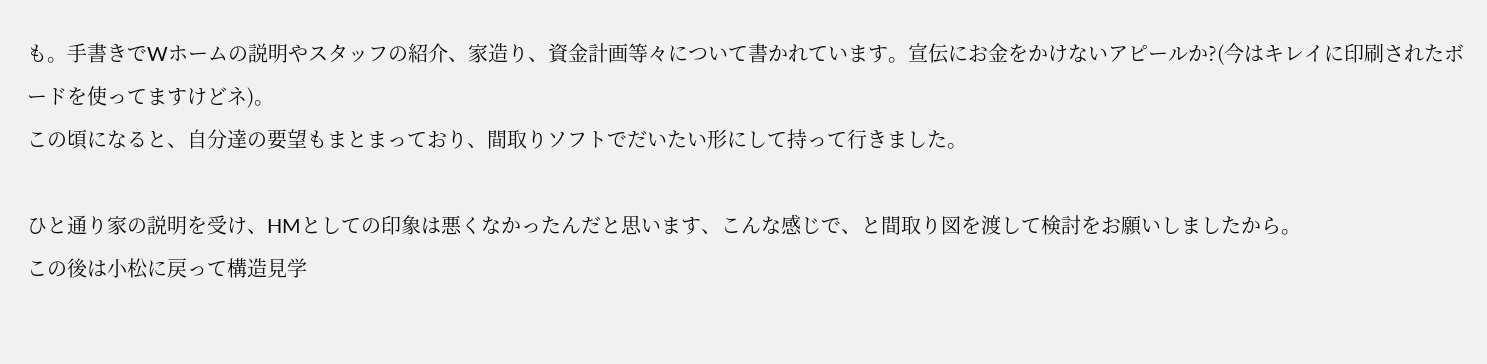も。手書きでWホームの説明やスタッフの紹介、家造り、資金計画等々について書かれています。宣伝にお金をかけないアピールか?(今はキレイに印刷されたボードを使ってますけどネ)。
この頃になると、自分達の要望もまとまっており、間取りソフトでだいたい形にして持って行きました。

ひと通り家の説明を受け、HMとしての印象は悪くなかったんだと思います、こんな感じで、と間取り図を渡して検討をお願いしましたから。
この後は小松に戻って構造見学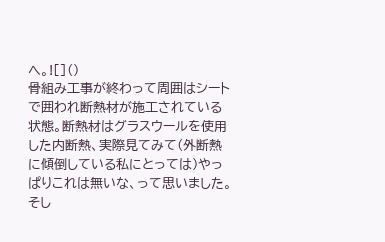へ。![]()
骨組み工事が終わって周囲はシートで囲われ断熱材が施工されている状態。断熱材はグラスウールを使用した内断熱、実際見てみて(外断熱に傾倒している私にとっては)やっぱりこれは無いな、って思いました。そし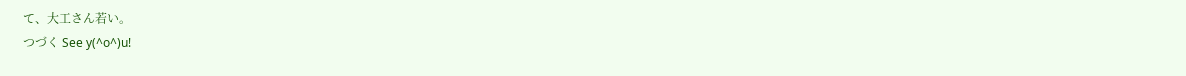て、大工さん若い。
つづく See y(^o^)u!